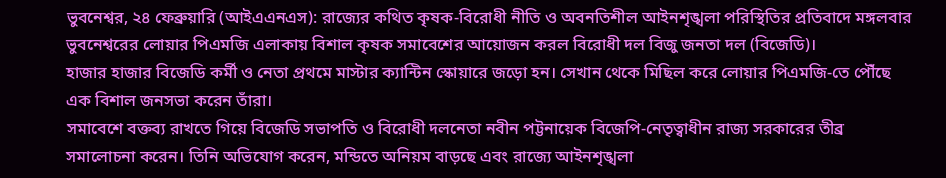ভুবনেশ্বর, ২৪ ফেব্রুয়ারি (আইএএনএস): রাজ্যের কথিত কৃষক-বিরোধী নীতি ও অবনতিশীল আইনশৃঙ্খলা পরিস্থিতির প্রতিবাদে মঙ্গলবার ভুবনেশ্বরের লোয়ার পিএমজি এলাকায় বিশাল কৃষক সমাবেশের আয়োজন করল বিরোধী দল বিজু জনতা দল (বিজেডি)।
হাজার হাজার বিজেডি কর্মী ও নেতা প্রথমে মাস্টার ক্যান্টিন স্কোয়ারে জড়ো হন। সেখান থেকে মিছিল করে লোয়ার পিএমজি-তে পৌঁছে এক বিশাল জনসভা করেন তাঁরা।
সমাবেশে বক্তব্য রাখতে গিয়ে বিজেডি সভাপতি ও বিরোধী দলনেতা নবীন পট্টনায়েক বিজেপি-নেতৃত্বাধীন রাজ্য সরকারের তীব্র সমালোচনা করেন। তিনি অভিযোগ করেন, মন্ডিতে অনিয়ম বাড়ছে এবং রাজ্যে আইনশৃঙ্খলা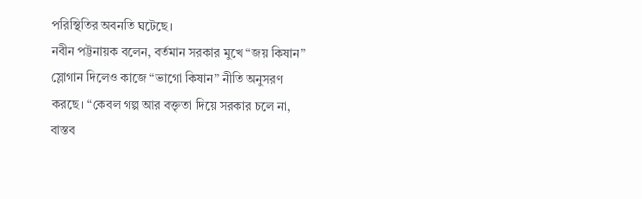পরিস্থিতির অবনতি ঘটেছে।
নবীন পট্টনায়ক বলেন, বর্তমান সরকার মুখে “জয় কিষান” স্লোগান দিলেও কাজে “ভাগো কিষান” নীতি অনুসরণ করছে। “কেবল গল্প আর বক্তৃতা দিয়ে সরকার চলে না, বাস্তব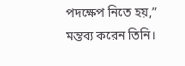পদক্ষেপ নিতে হয়,” মন্তব্য করেন তিনি।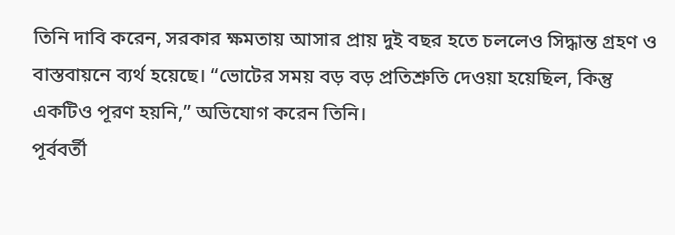তিনি দাবি করেন, সরকার ক্ষমতায় আসার প্রায় দুই বছর হতে চললেও সিদ্ধান্ত গ্রহণ ও বাস্তবায়নে ব্যর্থ হয়েছে। “ভোটের সময় বড় বড় প্রতিশ্রুতি দেওয়া হয়েছিল, কিন্তু একটিও পূরণ হয়নি,” অভিযোগ করেন তিনি।
পূর্ববর্তী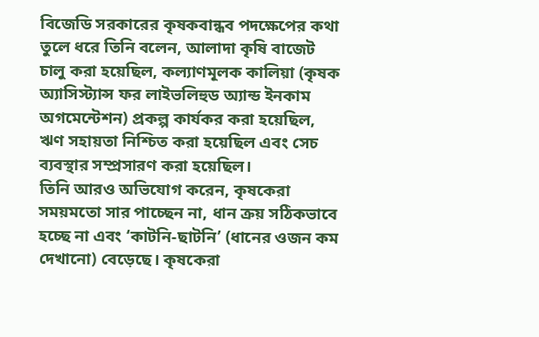বিজেডি সরকারের কৃষকবান্ধব পদক্ষেপের কথা তুলে ধরে তিনি বলেন, আলাদা কৃষি বাজেট চালু করা হয়েছিল, কল্যাণমূলক কালিয়া (কৃষক অ্যাসিস্ট্যান্স ফর লাইভলিহুড অ্যান্ড ইনকাম অগমেন্টেশন) প্রকল্প কার্যকর করা হয়েছিল, ঋণ সহায়তা নিশ্চিত করা হয়েছিল এবং সেচ ব্যবস্থার সম্প্রসারণ করা হয়েছিল।
তিনি আরও অভিযোগ করেন, কৃষকেরা সময়মতো সার পাচ্ছেন না, ধান ক্রয় সঠিকভাবে হচ্ছে না এবং ‘কাটনি-ছাটনি’ (ধানের ওজন কম দেখানো) বেড়েছে। কৃষকেরা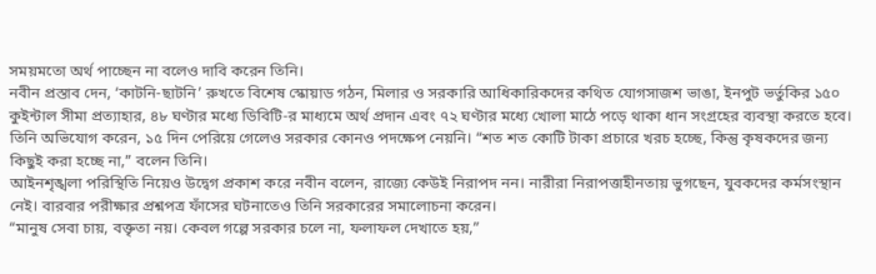সময়মতো অর্থ পাচ্ছেন না বলেও দাবি করেন তিনি।
নবীন প্রস্তাব দেন, ‘কাটনি-ছাটনি’ রুখতে বিশেষ স্কোয়াড গঠন, মিলার ও সরকারি আধিকারিকদের কথিত যোগসাজশ ভাঙা, ইনপুট ভর্তুকির ১৫০ কুইন্টাল সীমা প্রত্যাহার, ৪৮ ঘণ্টার মধ্যে ডিবিটি-র মাধ্যমে অর্থ প্রদান এবং ৭২ ঘণ্টার মধ্যে খোলা মাঠে পড়ে থাকা ধান সংগ্রহের ব্যবস্থা করতে হবে।
তিনি অভিযোগ করেন, ১৫ দিন পেরিয়ে গেলেও সরকার কোনও পদক্ষেপ নেয়নি। “শত শত কোটি টাকা প্রচারে খরচ হচ্ছে, কিন্তু কৃষকদের জন্য কিছুই করা হচ্ছে না,” বলেন তিনি।
আইনশৃঙ্খলা পরিস্থিতি নিয়েও উদ্বেগ প্রকাশ করে নবীন বলেন, রাজ্যে কেউই নিরাপদ নন। নারীরা নিরাপত্তাহীনতায় ভুগছেন, যুবকদের কর্মসংস্থান নেই। বারবার পরীক্ষার প্রশ্নপত্র ফাঁসের ঘটনাতেও তিনি সরকারের সমালোচনা করেন।
“মানুষ সেবা চায়, বক্তৃতা নয়। কেবল গল্পে সরকার চলে না, ফলাফল দেখাতে হয়,”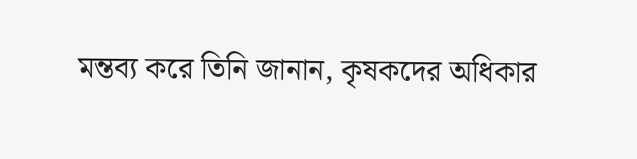মন্তব্য করে তিনি জানান, কৃষকদের অধিকার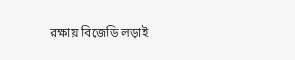রক্ষায় বিজেডি লড়াই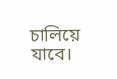চালিয়ে যাবে।